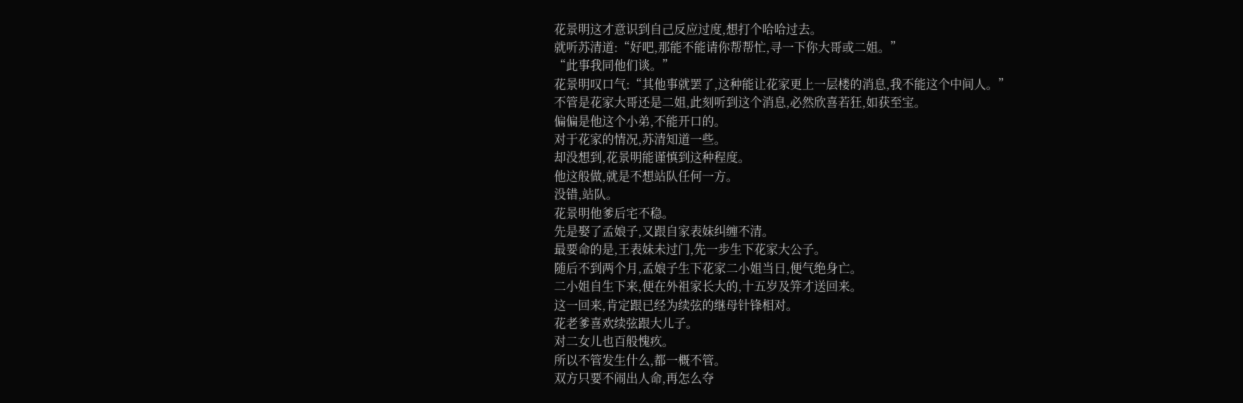花景明这才意识到自己反应过度,想打个哈哈过去。
就听苏清道:“好吧,那能不能请你帮帮忙,寻一下你大哥或二姐。”
“此事我同他们谈。”
花景明叹口气:“其他事就罢了,这种能让花家更上一层楼的消息,我不能这个中间人。”
不管是花家大哥还是二姐,此刻听到这个消息,必然欣喜若狂,如获至宝。
偏偏是他这个小弟,不能开口的。
对于花家的情况,苏清知道一些。
却没想到,花景明能谨慎到这种程度。
他这般做,就是不想站队任何一方。
没错,站队。
花景明他爹后宅不稳。
先是娶了孟娘子,又跟自家表妹纠缠不清。
最要命的是,王表妹未过门,先一步生下花家大公子。
随后不到两个月,孟娘子生下花家二小姐当日,便气绝身亡。
二小姐自生下来,便在外祖家长大的,十五岁及笄才送回来。
这一回来,肯定跟已经为续弦的继母针锋相对。
花老爹喜欢续弦跟大儿子。
对二女儿也百般愧疚。
所以不管发生什么,都一概不管。
双方只要不闹出人命,再怎么夺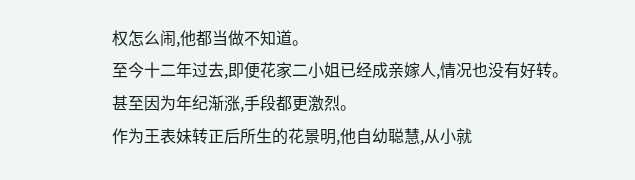权怎么闹,他都当做不知道。
至今十二年过去,即便花家二小姐已经成亲嫁人,情况也没有好转。
甚至因为年纪渐涨,手段都更激烈。
作为王表妹转正后所生的花景明,他自幼聪慧,从小就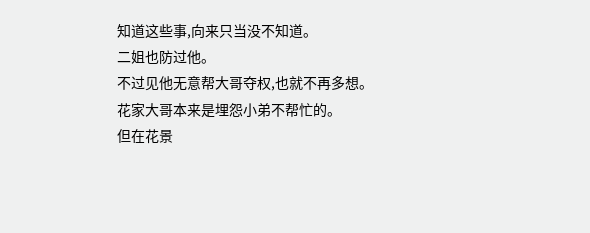知道这些事,向来只当没不知道。
二姐也防过他。
不过见他无意帮大哥夺权,也就不再多想。
花家大哥本来是埋怨小弟不帮忙的。
但在花景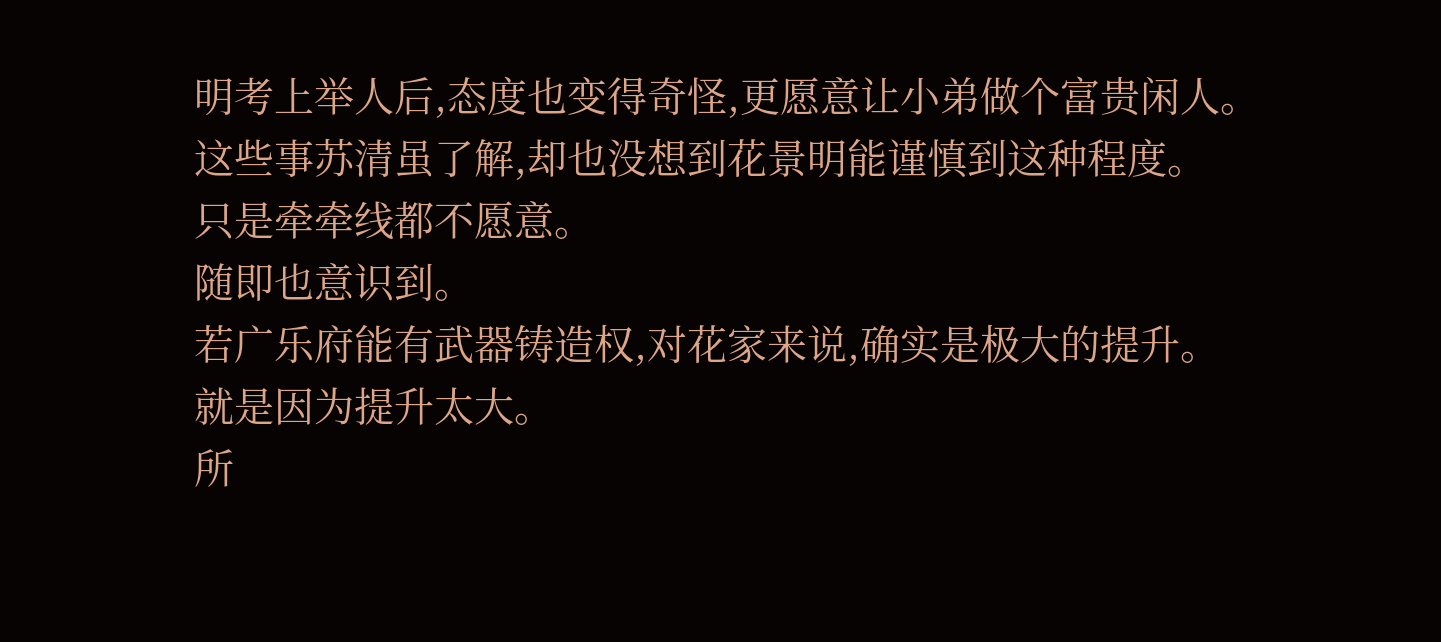明考上举人后,态度也变得奇怪,更愿意让小弟做个富贵闲人。
这些事苏清虽了解,却也没想到花景明能谨慎到这种程度。
只是牵牵线都不愿意。
随即也意识到。
若广乐府能有武器铸造权,对花家来说,确实是极大的提升。
就是因为提升太大。
所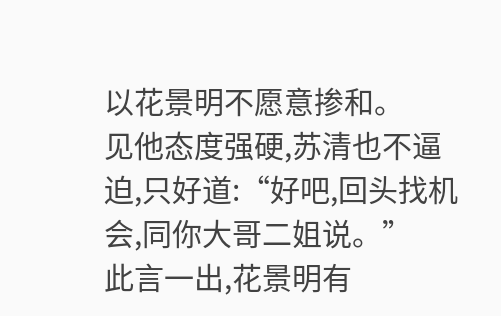以花景明不愿意掺和。
见他态度强硬,苏清也不逼迫,只好道:“好吧,回头找机会,同你大哥二姐说。”
此言一出,花景明有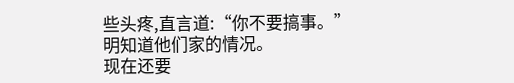些头疼,直言道:“你不要搞事。”
明知道他们家的情况。
现在还要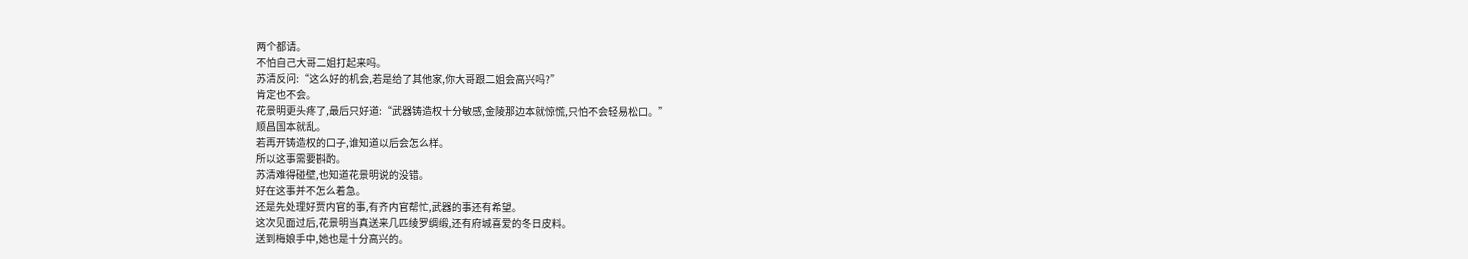两个都请。
不怕自己大哥二姐打起来吗。
苏清反问:“这么好的机会,若是给了其他家,你大哥跟二姐会高兴吗?”
肯定也不会。
花景明更头疼了,最后只好道:“武器铸造权十分敏感,金陵那边本就惊慌,只怕不会轻易松口。”
顺昌国本就乱。
若再开铸造权的口子,谁知道以后会怎么样。
所以这事需要斟酌。
苏清难得碰壁,也知道花景明说的没错。
好在这事并不怎么着急。
还是先处理好贾内官的事,有齐内官帮忙,武器的事还有希望。
这次见面过后,花景明当真送来几匹绫罗绸缎,还有府城喜爱的冬日皮料。
送到梅娘手中,她也是十分高兴的。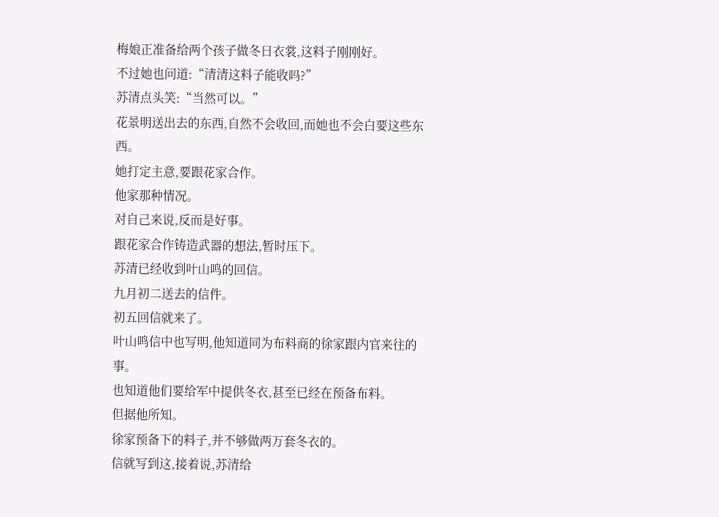梅娘正准备给两个孩子做冬日衣裳,这料子刚刚好。
不过她也问道:“清清这料子能收吗?”
苏清点头笑:“当然可以。”
花景明送出去的东西,自然不会收回,而她也不会白要这些东西。
她打定主意,要跟花家合作。
他家那种情况。
对自己来说,反而是好事。
跟花家合作铸造武器的想法,暂时压下。
苏清已经收到叶山鸣的回信。
九月初二送去的信件。
初五回信就来了。
叶山鸣信中也写明,他知道同为布料商的徐家跟内官来往的事。
也知道他们要给军中提供冬衣,甚至已经在预备布料。
但据他所知。
徐家预备下的料子,并不够做两万套冬衣的。
信就写到这,接着说,苏清给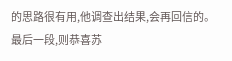的思路很有用,他调查出结果,会再回信的。
最后一段,则恭喜苏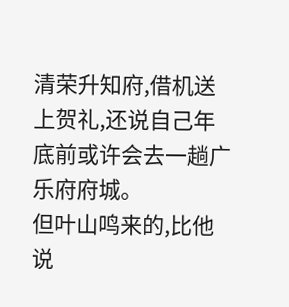清荣升知府,借机送上贺礼,还说自己年底前或许会去一趟广乐府府城。
但叶山鸣来的,比他说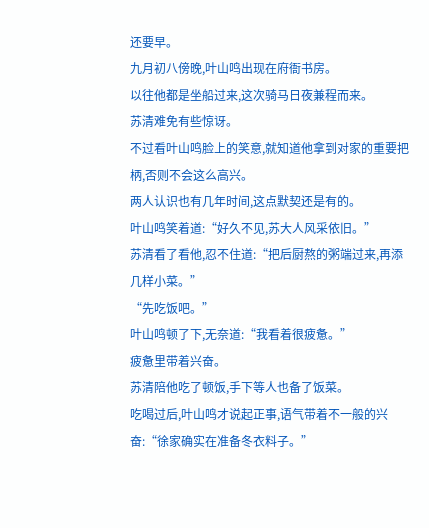还要早。
九月初八傍晚,叶山鸣出现在府衙书房。
以往他都是坐船过来,这次骑马日夜兼程而来。
苏清难免有些惊讶。
不过看叶山鸣脸上的笑意,就知道他拿到对家的重要把柄,否则不会这么高兴。
两人认识也有几年时间,这点默契还是有的。
叶山鸣笑着道:“好久不见,苏大人风采依旧。”
苏清看了看他,忍不住道:“把后厨熬的粥端过来,再添几样小菜。”
“先吃饭吧。”
叶山鸣顿了下,无奈道:“我看着很疲惫。”
疲惫里带着兴奋。
苏清陪他吃了顿饭,手下等人也备了饭菜。
吃喝过后,叶山鸣才说起正事,语气带着不一般的兴奋:“徐家确实在准备冬衣料子。”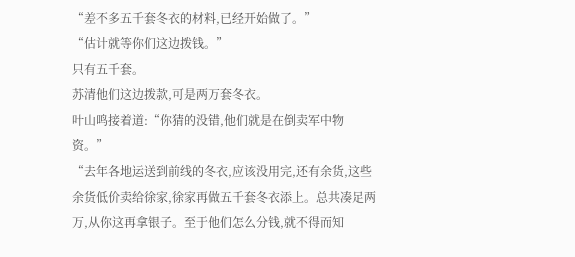“差不多五千套冬衣的材料,已经开始做了。”
“估计就等你们这边拨钱。”
只有五千套。
苏清他们这边拨款,可是两万套冬衣。
叶山鸣接着道:“你猜的没错,他们就是在倒卖军中物资。”
“去年各地运送到前线的冬衣,应该没用完,还有余货,这些余货低价卖给徐家,徐家再做五千套冬衣添上。总共凑足两万,从你这再拿银子。至于他们怎么分钱,就不得而知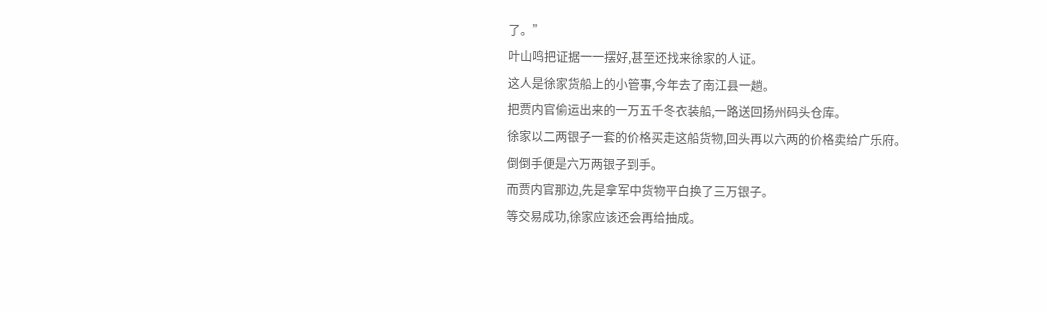了。”
叶山鸣把证据一一摆好,甚至还找来徐家的人证。
这人是徐家货船上的小管事,今年去了南江县一趟。
把贾内官偷运出来的一万五千冬衣装船,一路送回扬州码头仓库。
徐家以二两银子一套的价格买走这船货物,回头再以六两的价格卖给广乐府。
倒倒手便是六万两银子到手。
而贾内官那边,先是拿军中货物平白换了三万银子。
等交易成功,徐家应该还会再给抽成。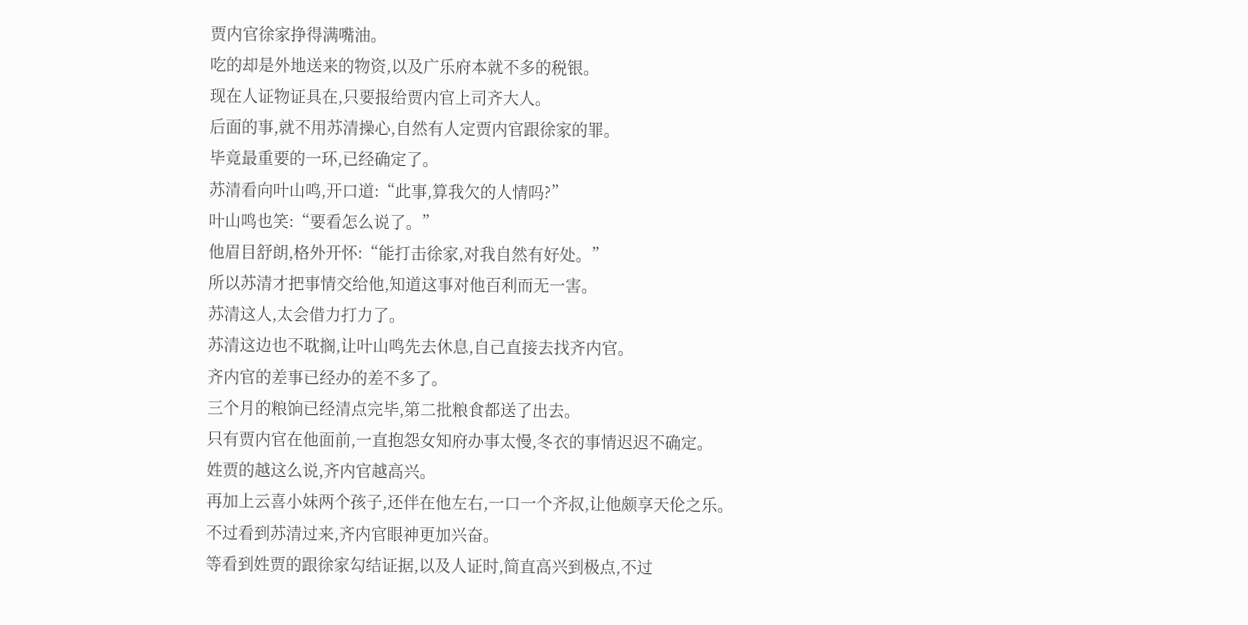贾内官徐家挣得满嘴油。
吃的却是外地送来的物资,以及广乐府本就不多的税银。
现在人证物证具在,只要报给贾内官上司齐大人。
后面的事,就不用苏清操心,自然有人定贾内官跟徐家的罪。
毕竟最重要的一环,已经确定了。
苏清看向叶山鸣,开口道:“此事,算我欠的人情吗?”
叶山鸣也笑:“要看怎么说了。”
他眉目舒朗,格外开怀:“能打击徐家,对我自然有好处。”
所以苏清才把事情交给他,知道这事对他百利而无一害。
苏清这人,太会借力打力了。
苏清这边也不耽搁,让叶山鸣先去休息,自己直接去找齐内官。
齐内官的差事已经办的差不多了。
三个月的粮饷已经清点完毕,第二批粮食都送了出去。
只有贾内官在他面前,一直抱怨女知府办事太慢,冬衣的事情迟迟不确定。
姓贾的越这么说,齐内官越高兴。
再加上云喜小妹两个孩子,还伴在他左右,一口一个齐叔,让他颇享天伦之乐。
不过看到苏清过来,齐内官眼神更加兴奋。
等看到姓贾的跟徐家勾结证据,以及人证时,简直高兴到极点,不过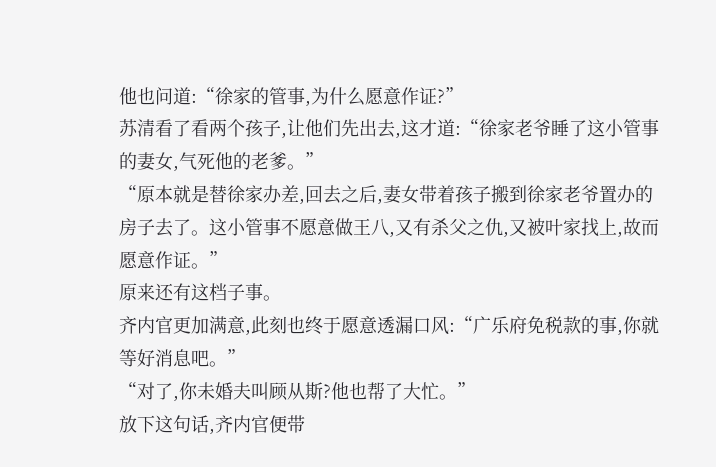他也问道:“徐家的管事,为什么愿意作证?”
苏清看了看两个孩子,让他们先出去,这才道:“徐家老爷睡了这小管事的妻女,气死他的老爹。”
“原本就是替徐家办差,回去之后,妻女带着孩子搬到徐家老爷置办的房子去了。这小管事不愿意做王八,又有杀父之仇,又被叶家找上,故而愿意作证。”
原来还有这档子事。
齐内官更加满意,此刻也终于愿意透漏口风:“广乐府免税款的事,你就等好消息吧。”
“对了,你未婚夫叫顾从斯?他也帮了大忙。”
放下这句话,齐内官便带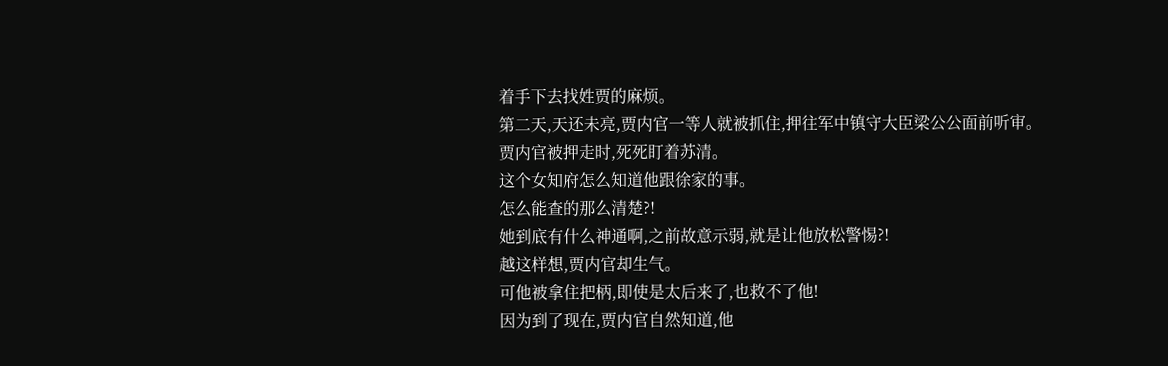着手下去找姓贾的麻烦。
第二天,天还未亮,贾内官一等人就被抓住,押往军中镇守大臣梁公公面前听审。
贾内官被押走时,死死盯着苏清。
这个女知府怎么知道他跟徐家的事。
怎么能查的那么清楚?!
她到底有什么神通啊,之前故意示弱,就是让他放松警惕?!
越这样想,贾内官却生气。
可他被拿住把柄,即使是太后来了,也救不了他!
因为到了现在,贾内官自然知道,他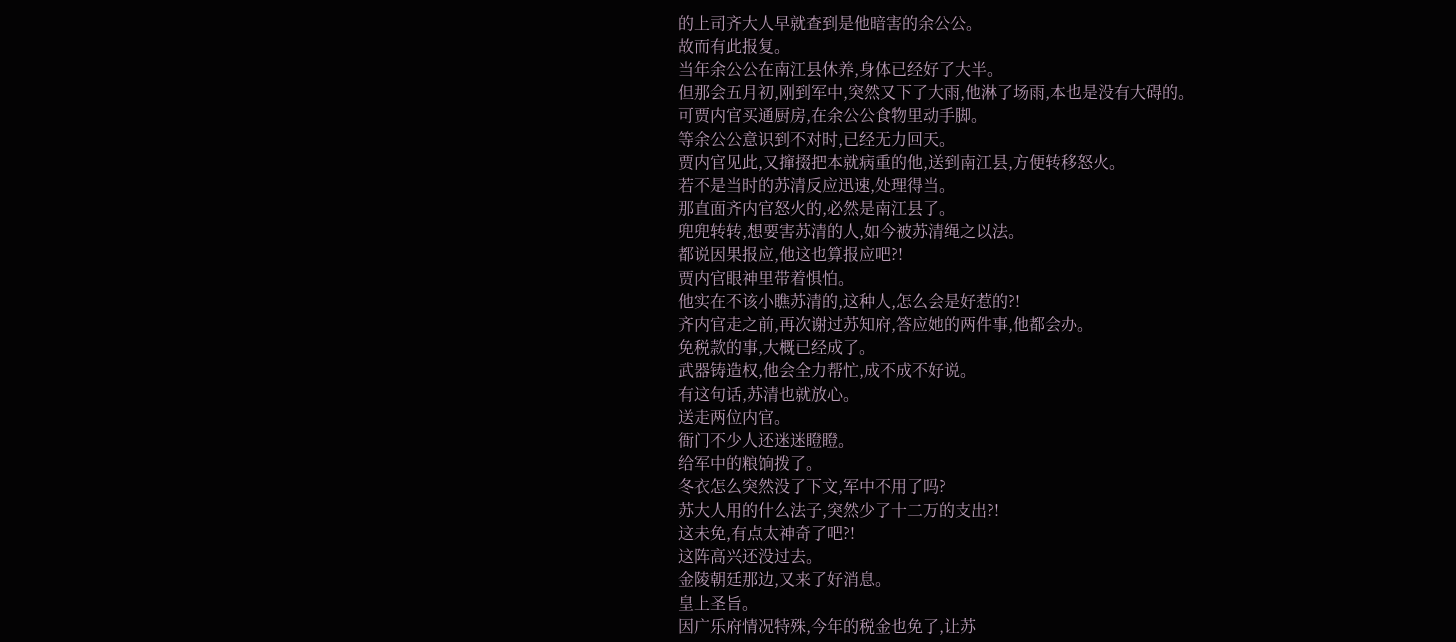的上司齐大人早就查到是他暗害的余公公。
故而有此报复。
当年余公公在南江县休养,身体已经好了大半。
但那会五月初,刚到军中,突然又下了大雨,他淋了场雨,本也是没有大碍的。
可贾内官买通厨房,在余公公食物里动手脚。
等余公公意识到不对时,已经无力回天。
贾内官见此,又撺掇把本就病重的他,送到南江县,方便转移怒火。
若不是当时的苏清反应迅速,处理得当。
那直面齐内官怒火的,必然是南江县了。
兜兜转转,想要害苏清的人,如今被苏清绳之以法。
都说因果报应,他这也算报应吧?!
贾内官眼神里带着惧怕。
他实在不该小瞧苏清的,这种人,怎么会是好惹的?!
齐内官走之前,再次谢过苏知府,答应她的两件事,他都会办。
免税款的事,大概已经成了。
武器铸造权,他会全力帮忙,成不成不好说。
有这句话,苏清也就放心。
送走两位内官。
衙门不少人还迷迷瞪瞪。
给军中的粮饷拨了。
冬衣怎么突然没了下文,军中不用了吗?
苏大人用的什么法子,突然少了十二万的支出?!
这未免,有点太神奇了吧?!
这阵高兴还没过去。
金陵朝廷那边,又来了好消息。
皇上圣旨。
因广乐府情况特殊,今年的税金也免了,让苏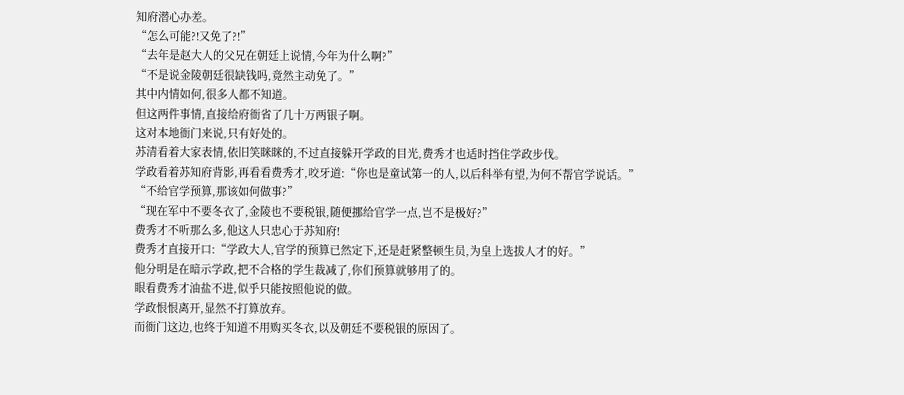知府潜心办差。
“怎么可能?!又免了?!”
“去年是赵大人的父兄在朝廷上说情,今年为什么啊?”
“不是说金陵朝廷很缺钱吗,竟然主动免了。”
其中内情如何,很多人都不知道。
但这两件事情,直接给府衙省了几十万两银子啊。
这对本地衙门来说,只有好处的。
苏清看着大家表情,依旧笑眯眯的,不过直接躲开学政的目光,费秀才也适时挡住学政步伐。
学政看着苏知府背影,再看看费秀才,咬牙道:“你也是童试第一的人,以后科举有望,为何不帮官学说话。”
“不给官学预算,那该如何做事?”
“现在军中不要冬衣了,金陵也不要税银,随便挪给官学一点,岂不是极好?”
费秀才不听那么多,他这人只忠心于苏知府!
费秀才直接开口:“学政大人,官学的预算已然定下,还是赶紧整顿生员,为皇上选拔人才的好。”
他分明是在暗示学政,把不合格的学生裁减了,你们预算就够用了的。
眼看费秀才油盐不进,似乎只能按照他说的做。
学政恨恨离开,显然不打算放弃。
而衙门这边,也终于知道不用购买冬衣,以及朝廷不要税银的原因了。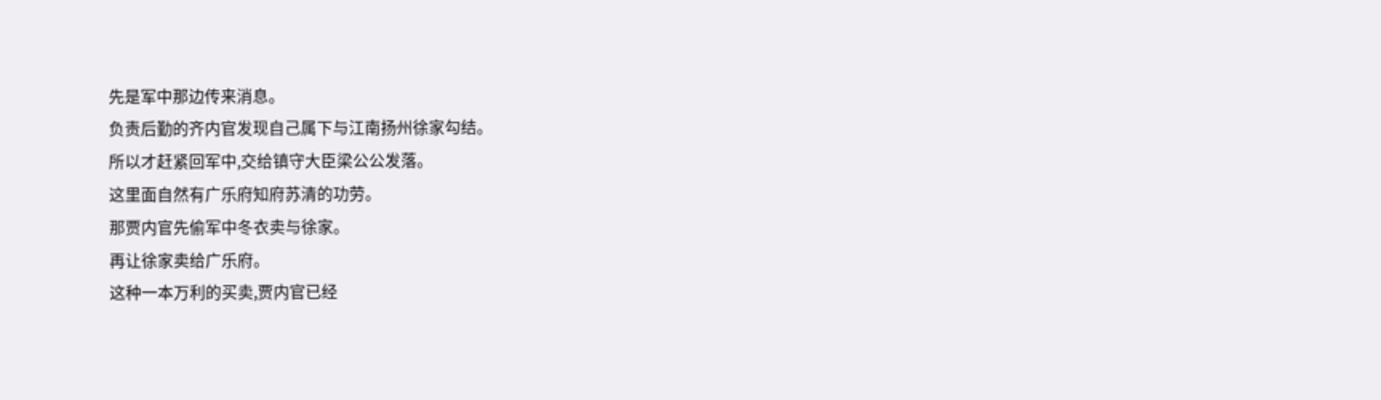先是军中那边传来消息。
负责后勤的齐内官发现自己属下与江南扬州徐家勾结。
所以才赶紧回军中,交给镇守大臣梁公公发落。
这里面自然有广乐府知府苏清的功劳。
那贾内官先偷军中冬衣卖与徐家。
再让徐家卖给广乐府。
这种一本万利的买卖,贾内官已经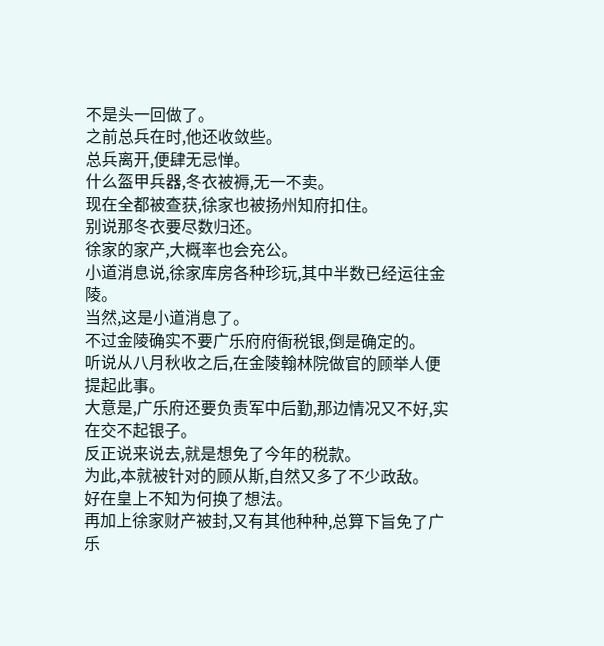不是头一回做了。
之前总兵在时,他还收敛些。
总兵离开,便肆无忌惮。
什么盔甲兵器,冬衣被褥,无一不卖。
现在全都被查获,徐家也被扬州知府扣住。
别说那冬衣要尽数归还。
徐家的家产,大概率也会充公。
小道消息说,徐家库房各种珍玩,其中半数已经运往金陵。
当然,这是小道消息了。
不过金陵确实不要广乐府府衙税银,倒是确定的。
听说从八月秋收之后,在金陵翰林院做官的顾举人便提起此事。
大意是,广乐府还要负责军中后勤,那边情况又不好,实在交不起银子。
反正说来说去,就是想免了今年的税款。
为此,本就被针对的顾从斯,自然又多了不少政敌。
好在皇上不知为何换了想法。
再加上徐家财产被封,又有其他种种,总算下旨免了广乐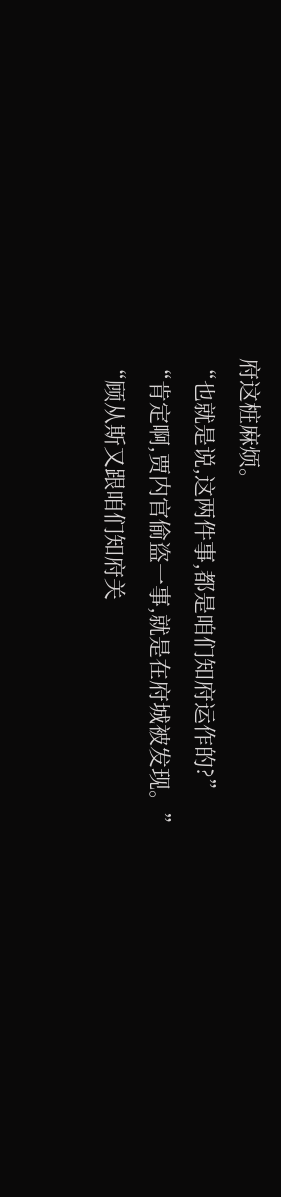府这桩麻烦。
“也就是说,这两件事,都是咱们知府运作的?”
“肯定啊,贾内官偷盗一事,就是在府城被发现。”
“顾从斯又跟咱们知府关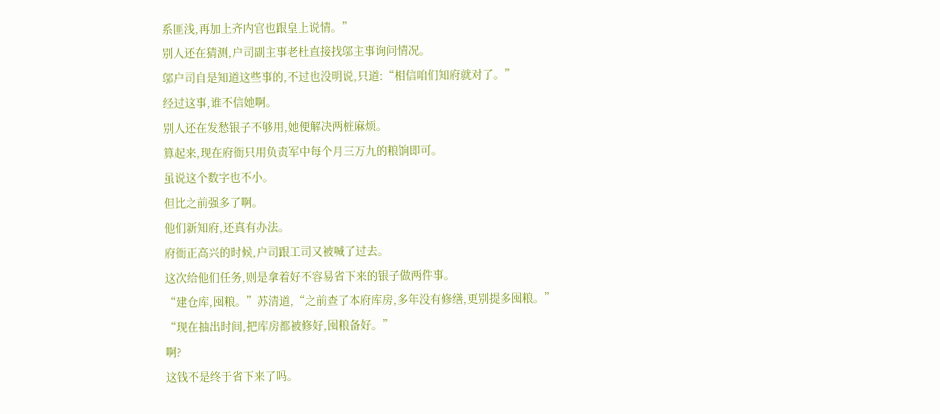系匪浅,再加上齐内官也跟皇上说情。”
别人还在猜测,户司副主事老杜直接找邬主事询问情况。
邬户司自是知道这些事的,不过也没明说,只道:“相信咱们知府就对了。”
经过这事,谁不信她啊。
别人还在发愁银子不够用,她便解决两桩麻烦。
算起来,现在府衙只用负责军中每个月三万九的粮饷即可。
虽说这个数字也不小。
但比之前强多了啊。
他们新知府,还真有办法。
府衙正高兴的时候,户司跟工司又被喊了过去。
这次给他们任务,则是拿着好不容易省下来的银子做两件事。
“建仓库,囤粮。”苏清道,“之前查了本府库房,多年没有修缮,更别提多囤粮。”
“现在抽出时间,把库房都被修好,囤粮备好。”
啊?
这钱不是终于省下来了吗。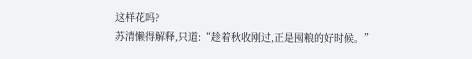这样花吗?
苏清懒得解释,只道:“趁着秋收刚过,正是囤粮的好时候。”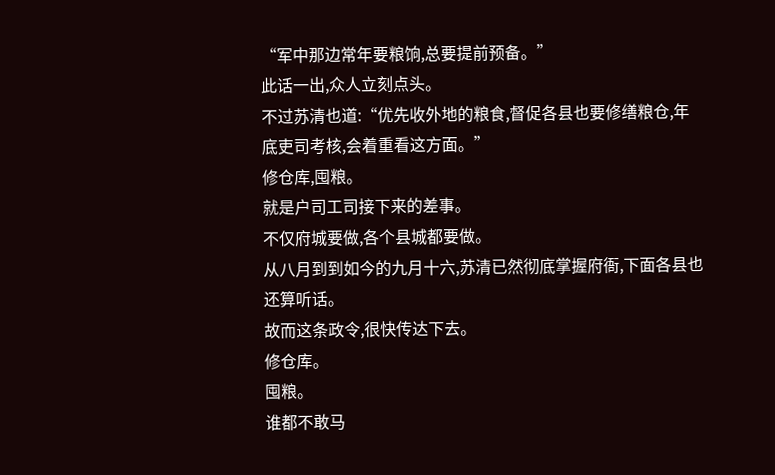“军中那边常年要粮饷,总要提前预备。”
此话一出,众人立刻点头。
不过苏清也道:“优先收外地的粮食,督促各县也要修缮粮仓,年底吏司考核,会着重看这方面。”
修仓库,囤粮。
就是户司工司接下来的差事。
不仅府城要做,各个县城都要做。
从八月到到如今的九月十六,苏清已然彻底掌握府衙,下面各县也还算听话。
故而这条政令,很快传达下去。
修仓库。
囤粮。
谁都不敢马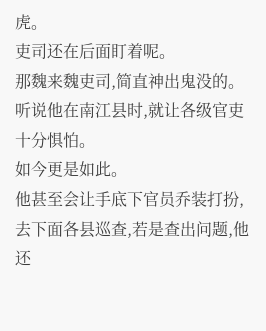虎。
吏司还在后面盯着呢。
那魏来魏吏司,简直神出鬼没的。
听说他在南江县时,就让各级官吏十分惧怕。
如今更是如此。
他甚至会让手底下官员乔装打扮,去下面各县巡查,若是查出问题,他还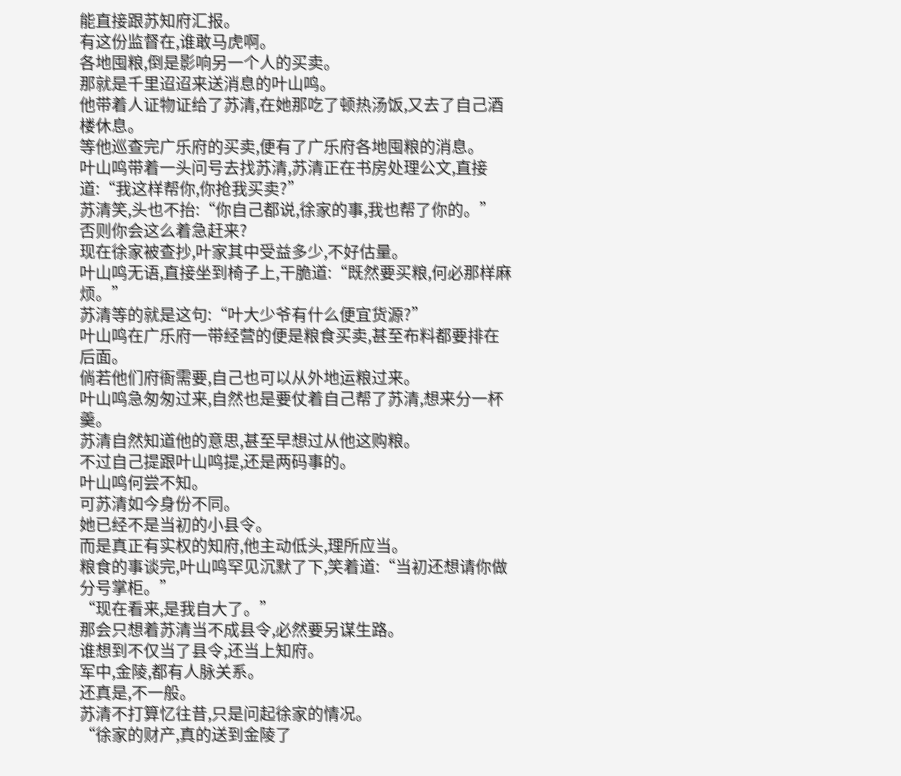能直接跟苏知府汇报。
有这份监督在,谁敢马虎啊。
各地囤粮,倒是影响另一个人的买卖。
那就是千里迢迢来送消息的叶山鸣。
他带着人证物证给了苏清,在她那吃了顿热汤饭,又去了自己酒楼休息。
等他巡查完广乐府的买卖,便有了广乐府各地囤粮的消息。
叶山鸣带着一头问号去找苏清,苏清正在书房处理公文,直接道:“我这样帮你,你抢我买卖?”
苏清笑,头也不抬:“你自己都说,徐家的事,我也帮了你的。”
否则你会这么着急赶来?
现在徐家被查抄,叶家其中受益多少,不好估量。
叶山鸣无语,直接坐到椅子上,干脆道:“既然要买粮,何必那样麻烦。”
苏清等的就是这句:“叶大少爷有什么便宜货源?”
叶山鸣在广乐府一带经营的便是粮食买卖,甚至布料都要排在后面。
倘若他们府衙需要,自己也可以从外地运粮过来。
叶山鸣急匆匆过来,自然也是要仗着自己帮了苏清,想来分一杯羹。
苏清自然知道他的意思,甚至早想过从他这购粮。
不过自己提跟叶山鸣提,还是两码事的。
叶山鸣何尝不知。
可苏清如今身份不同。
她已经不是当初的小县令。
而是真正有实权的知府,他主动低头,理所应当。
粮食的事谈完,叶山鸣罕见沉默了下,笑着道:“当初还想请你做分号掌柜。”
“现在看来,是我自大了。”
那会只想着苏清当不成县令,必然要另谋生路。
谁想到不仅当了县令,还当上知府。
军中,金陵,都有人脉关系。
还真是,不一般。
苏清不打算忆往昔,只是问起徐家的情况。
“徐家的财产,真的送到金陵了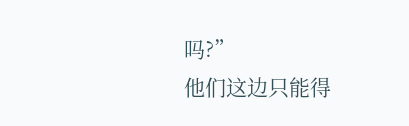吗?”
他们这边只能得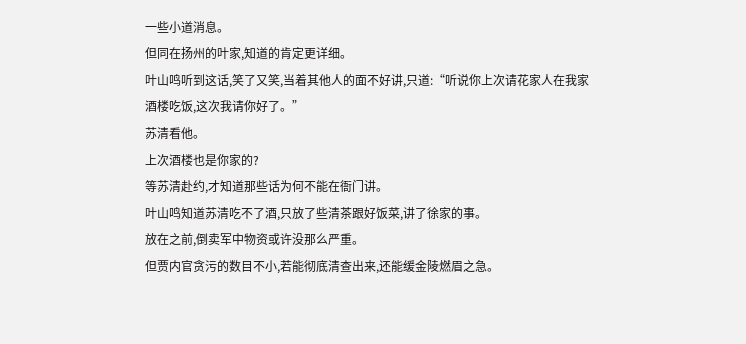一些小道消息。
但同在扬州的叶家,知道的肯定更详细。
叶山鸣听到这话,笑了又笑,当着其他人的面不好讲,只道:“听说你上次请花家人在我家酒楼吃饭,这次我请你好了。”
苏清看他。
上次酒楼也是你家的?
等苏清赴约,才知道那些话为何不能在衙门讲。
叶山鸣知道苏清吃不了酒,只放了些清茶跟好饭菜,讲了徐家的事。
放在之前,倒卖军中物资或许没那么严重。
但贾内官贪污的数目不小,若能彻底清查出来,还能缓金陵燃眉之急。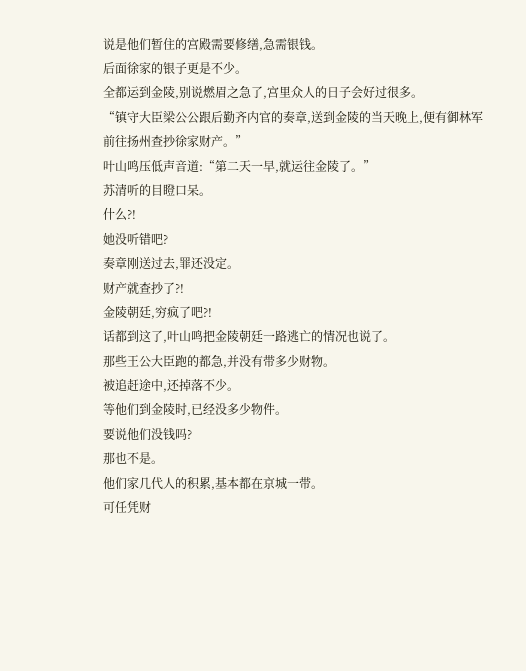说是他们暂住的宫殿需要修缮,急需银钱。
后面徐家的银子更是不少。
全都运到金陵,别说燃眉之急了,宫里众人的日子会好过很多。
“镇守大臣梁公公跟后勤齐内官的奏章,送到金陵的当天晚上,便有御林军前往扬州查抄徐家财产。”
叶山鸣压低声音道:“第二天一早,就运往金陵了。”
苏清听的目瞪口呆。
什么?!
她没听错吧?
奏章刚送过去,罪还没定。
财产就查抄了?!
金陵朝廷,穷疯了吧?!
话都到这了,叶山鸣把金陵朝廷一路逃亡的情况也说了。
那些王公大臣跑的都急,并没有带多少财物。
被追赶途中,还掉落不少。
等他们到金陵时,已经没多少物件。
要说他们没钱吗?
那也不是。
他们家几代人的积累,基本都在京城一带。
可任凭财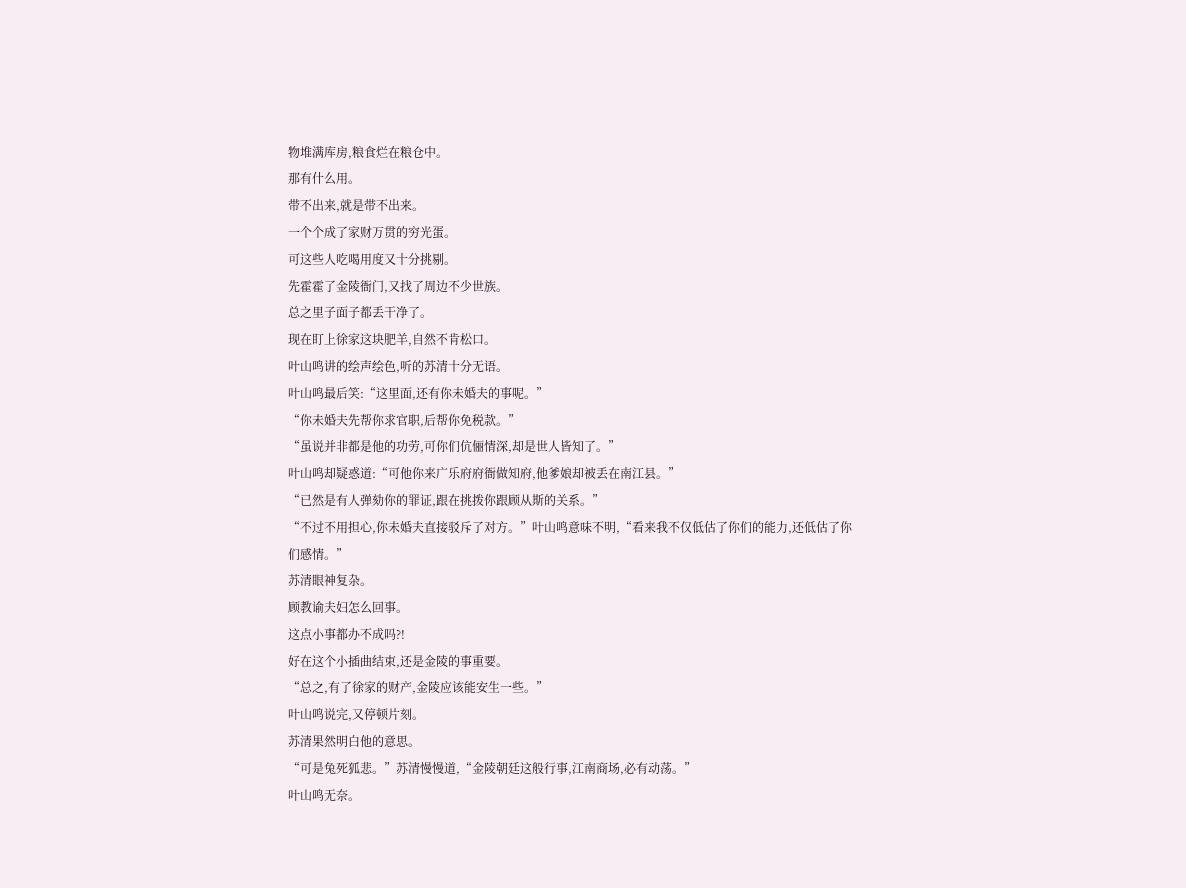物堆满库房,粮食烂在粮仓中。
那有什么用。
带不出来,就是带不出来。
一个个成了家财万贯的穷光蛋。
可这些人吃喝用度又十分挑剔。
先霍霍了金陵衙门,又找了周边不少世族。
总之里子面子都丢干净了。
现在盯上徐家这块肥羊,自然不肯松口。
叶山鸣讲的绘声绘色,听的苏清十分无语。
叶山鸣最后笑:“这里面,还有你未婚夫的事呢。”
“你未婚夫先帮你求官职,后帮你免税款。”
“虽说并非都是他的功劳,可你们伉俪情深,却是世人皆知了。”
叶山鸣却疑惑道:“可他你来广乐府府衙做知府,他爹娘却被丢在南江县。”
“已然是有人弹劾你的罪证,跟在挑拨你跟顾从斯的关系。”
“不过不用担心,你未婚夫直接驳斥了对方。”叶山鸣意味不明,“看来我不仅低估了你们的能力,还低估了你们感情。”
苏清眼神复杂。
顾教谕夫妇怎么回事。
这点小事都办不成吗?!
好在这个小插曲结束,还是金陵的事重要。
“总之,有了徐家的财产,金陵应该能安生一些。”
叶山鸣说完,又停顿片刻。
苏清果然明白他的意思。
“可是兔死狐悲。”苏清慢慢道,“金陵朝廷这般行事,江南商场,必有动荡。”
叶山鸣无奈。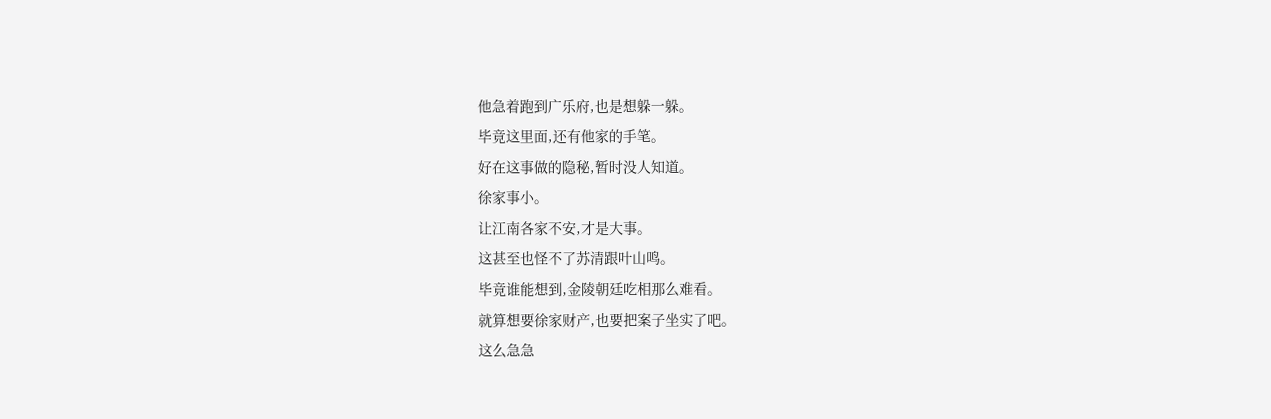他急着跑到广乐府,也是想躲一躲。
毕竟这里面,还有他家的手笔。
好在这事做的隐秘,暂时没人知道。
徐家事小。
让江南各家不安,才是大事。
这甚至也怪不了苏清跟叶山鸣。
毕竟谁能想到,金陵朝廷吃相那么难看。
就算想要徐家财产,也要把案子坐实了吧。
这么急急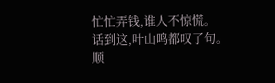忙忙弄钱,谁人不惊慌。
话到这,叶山鸣都叹了句。
顺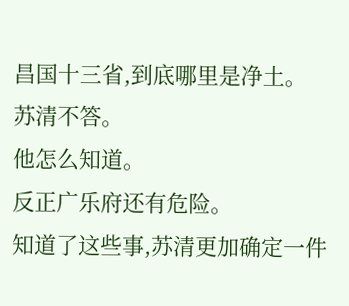昌国十三省,到底哪里是净土。
苏清不答。
他怎么知道。
反正广乐府还有危险。
知道了这些事,苏清更加确定一件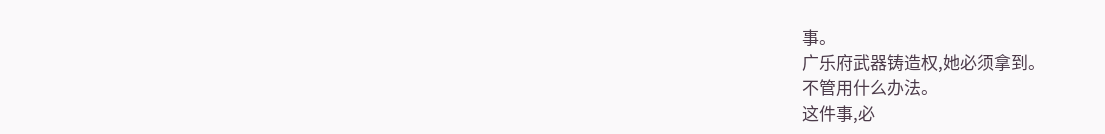事。
广乐府武器铸造权,她必须拿到。
不管用什么办法。
这件事,必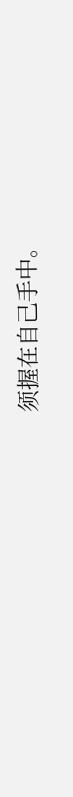须握在自己手中。